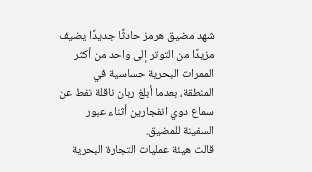شهد مضيق هرمز حادثًا جديدًا يضيف مزيدًا من التوتر إلى واحد من أكثر الممرات البحرية حساسية في المنطقة، بعدما أبلغ ربان ناقلة نفط عن سماع دوي انفجارين أثناء عبور السفينة للمضيق.
قالت هيئة عمليات التجارة البحرية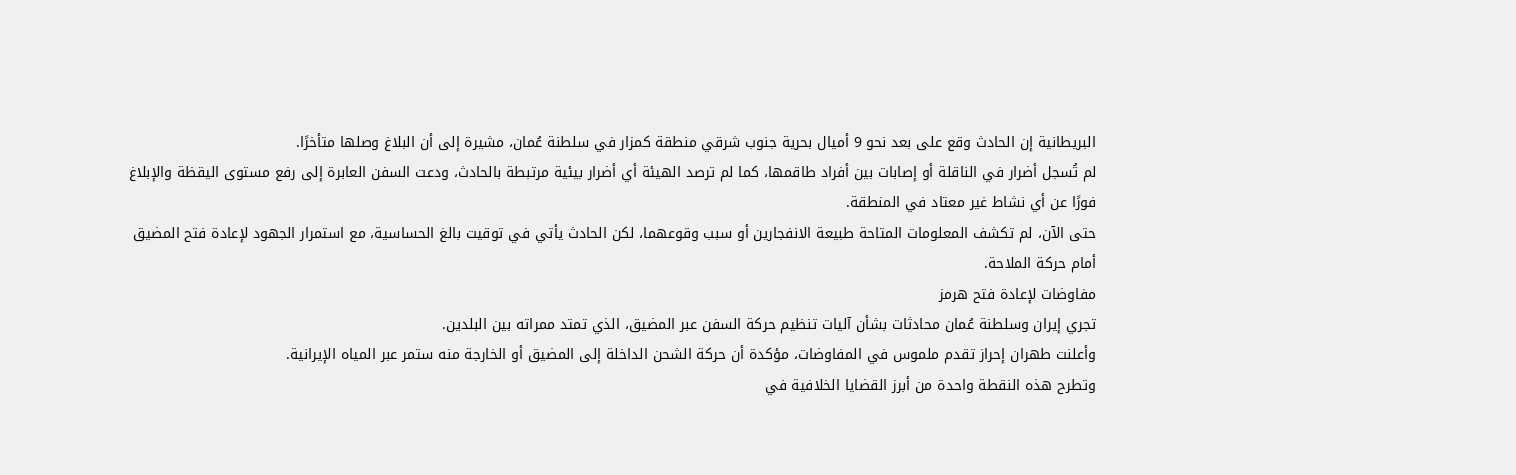البريطانية إن الحادث وقع على بعد نحو 9 أميال بحرية جنوب شرقي منطقة كمزار في سلطنة عُمان، مشيرة إلى أن البلاغ وصلها متأخرًا.
لم تُسجل أضرار في الناقلة أو إصابات بين أفراد طاقمها، كما لم ترصد الهيئة أي أضرار بيئية مرتبطة بالحادث، ودعت السفن العابرة إلى رفع مستوى اليقظة والإبلاغ فورًا عن أي نشاط غير معتاد في المنطقة.
حتى الآن، لم تكشف المعلومات المتاحة طبيعة الانفجارين أو سبب وقوعهما، لكن الحادث يأتي في توقيت بالغ الحساسية، مع استمرار الجهود لإعادة فتح المضيق أمام حركة الملاحة.
مفاوضات لإعادة فتح هرمز
تجري إيران وسلطنة عُمان محادثات بشأن آليات تنظيم حركة السفن عبر المضيق، الذي تمتد ممراته بين البلدين.
وأعلنت طهران إحراز تقدم ملموس في المفاوضات، مؤكدة أن حركة الشحن الداخلة إلى المضيق أو الخارجة منه ستمر عبر المياه الإيرانية.
وتطرح هذه النقطة واحدة من أبرز القضايا الخلافية في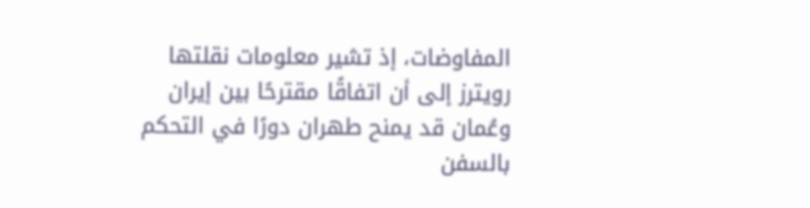المفاوضات، إذ تشير معلومات نقلتها رويترز إلى أن اتفاقًا مقترحًا بين إيران وعُمان قد يمنح طهران دورًا في التحكم بالسفن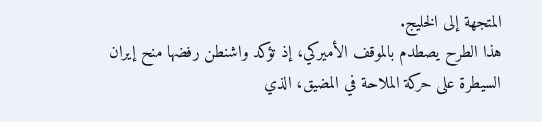المتجهة إلى الخليج.
هذا الطرح يصطدم بالموقف الأميركي، إذ تؤكد واشنطن رفضها منح إيران السيطرة على حركة الملاحة في المضيق، الذي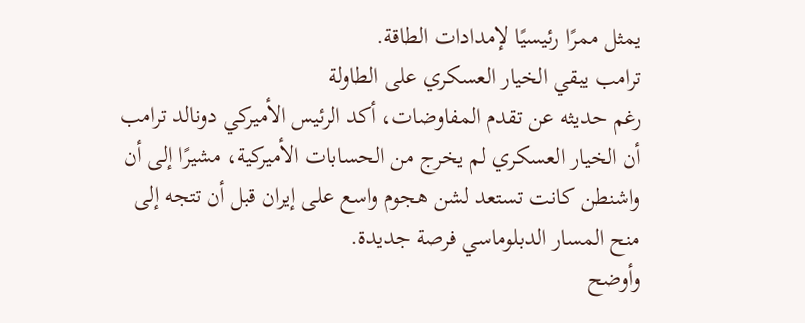يمثل ممرًا رئيسيًا لإمدادات الطاقة.
ترامب يبقي الخيار العسكري على الطاولة
رغم حديثه عن تقدم المفاوضات، أكد الرئيس الأميركي دونالد ترامب أن الخيار العسكري لم يخرج من الحسابات الأميركية، مشيرًا إلى أن واشنطن كانت تستعد لشن هجوم واسع على إيران قبل أن تتجه إلى منح المسار الدبلوماسي فرصة جديدة.
وأوضح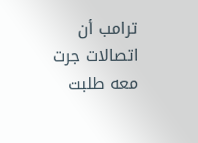ترامب أن اتصالات جرت معه طلبت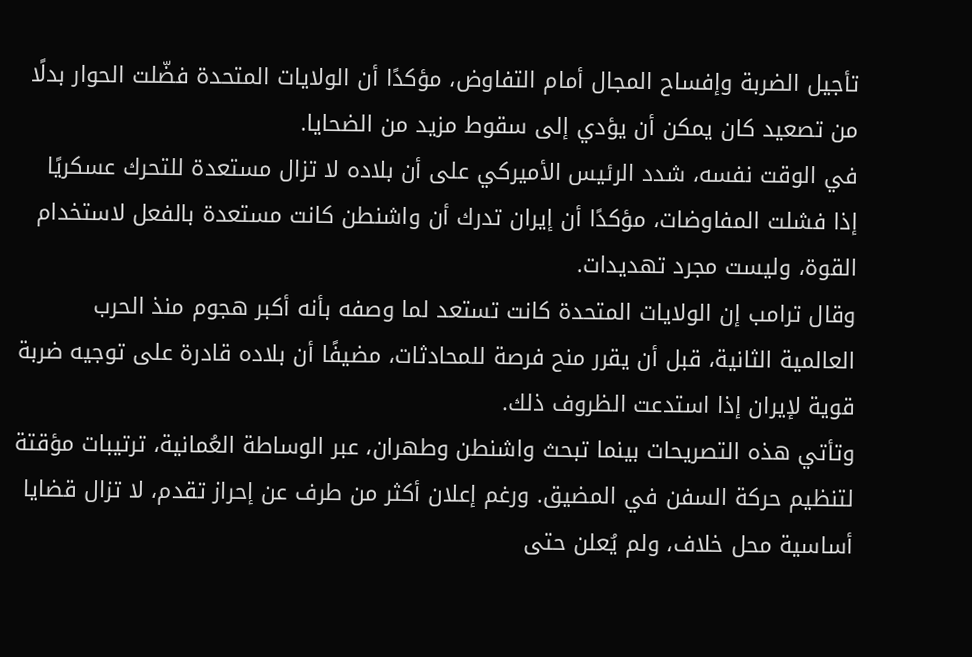تأجيل الضربة وإفساح المجال أمام التفاوض، مؤكدًا أن الولايات المتحدة فضّلت الحوار بدلًا من تصعيد كان يمكن أن يؤدي إلى سقوط مزيد من الضحايا.
في الوقت نفسه، شدد الرئيس الأميركي على أن بلاده لا تزال مستعدة للتحرك عسكريًا إذا فشلت المفاوضات، مؤكدًا أن إيران تدرك أن واشنطن كانت مستعدة بالفعل لاستخدام القوة، وليست مجرد تهديدات.
وقال ترامب إن الولايات المتحدة كانت تستعد لما وصفه بأنه أكبر هجوم منذ الحرب العالمية الثانية، قبل أن يقرر منح فرصة للمحادثات، مضيفًا أن بلاده قادرة على توجيه ضربة قوية لإيران إذا استدعت الظروف ذلك.
وتأتي هذه التصريحات بينما تبحث واشنطن وطهران، عبر الوساطة العُمانية، ترتيبات مؤقتة لتنظيم حركة السفن في المضيق. ورغم إعلان أكثر من طرف عن إحراز تقدم، لا تزال قضايا أساسية محل خلاف، ولم يُعلن حتى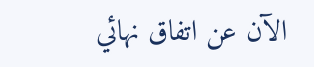الآن عن اتفاق نهائي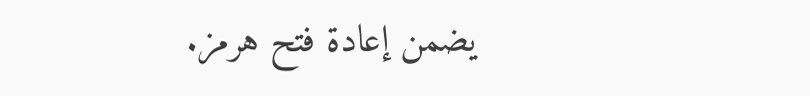يضمن إعادة فتح هرمز.